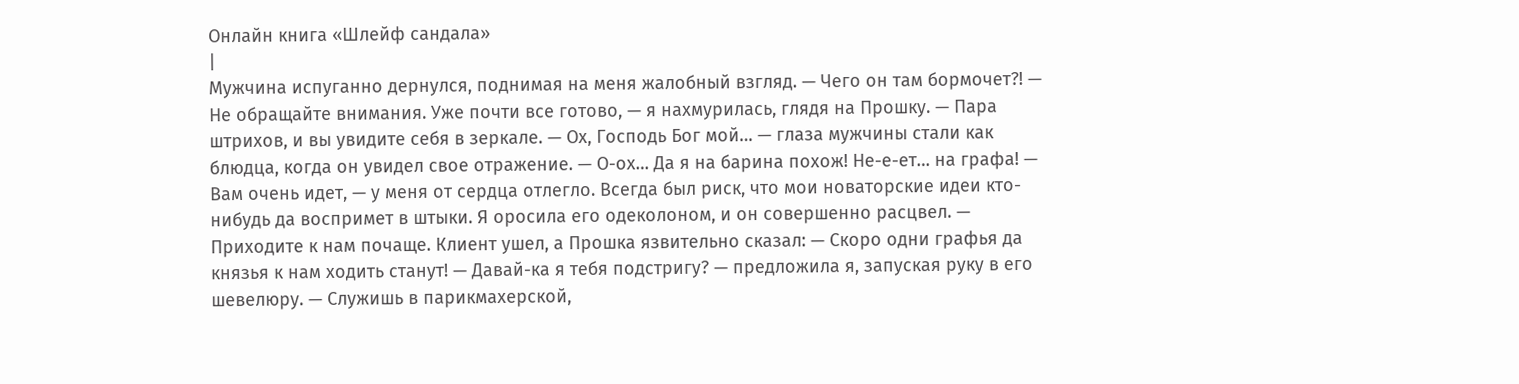Онлайн книга «Шлейф сандала»
|
Мужчина испуганно дернулся, поднимая на меня жалобный взгляд. — Чего он там бормочет?! — Не обращайте внимания. Уже почти все готово, — я нахмурилась, глядя на Прошку. — Пара штрихов, и вы увидите себя в зеркале. — Ох, Господь Бог мой… — глаза мужчины стали как блюдца, когда он увидел свое отражение. — О-ох… Да я на барина похож! Не-е-ет… на графа! — Вам очень идет, — у меня от сердца отлегло. Всегда был риск, что мои новаторские идеи кто-нибудь да воспримет в штыки. Я оросила его одеколоном, и он совершенно расцвел. — Приходите к нам почаще. Клиент ушел, а Прошка язвительно сказал: — Скоро одни графья да князья к нам ходить станут! — Давай-ка я тебя подстригу? — предложила я, запуская руку в его шевелюру. — Служишь в парикмахерской,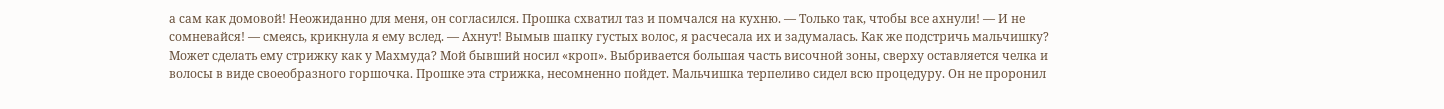а сам как домовой! Неожиданно для меня, он согласился. Прошка схватил таз и помчался на кухню. — Только так, чтобы все ахнули! — И не сомневайся! — смеясь, крикнула я ему вслед. — Ахнут! Вымыв шапку густых волос, я расчесала их и задумалась. Как же подстричь мальчишку? Может сделать ему стрижку как у Махмуда? Мой бывший носил «кроп». Выбривается большая часть височной зоны, сверху оставляется челка и волосы в виде своеобразного горшочка. Прошке эта стрижка, несомненно пойдет. Мальчишка терпеливо сидел всю процедуру. Он не проронил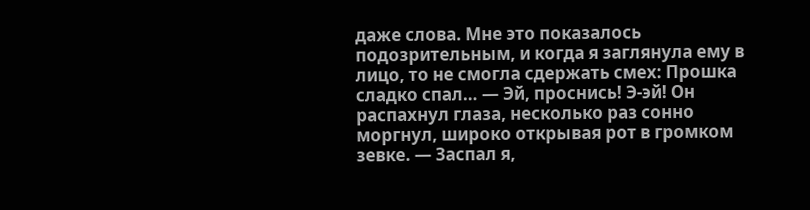даже слова. Мне это показалось подозрительным, и когда я заглянула ему в лицо, то не смогла сдержать смех: Прошка сладко спал… — Эй, проснись! Э-эй! Он распахнул глаза, несколько раз сонно моргнул, широко открывая рот в громком зевке. — Заспал я,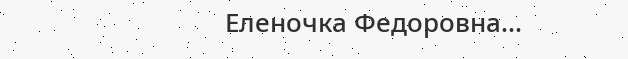Еленочка Федоровна…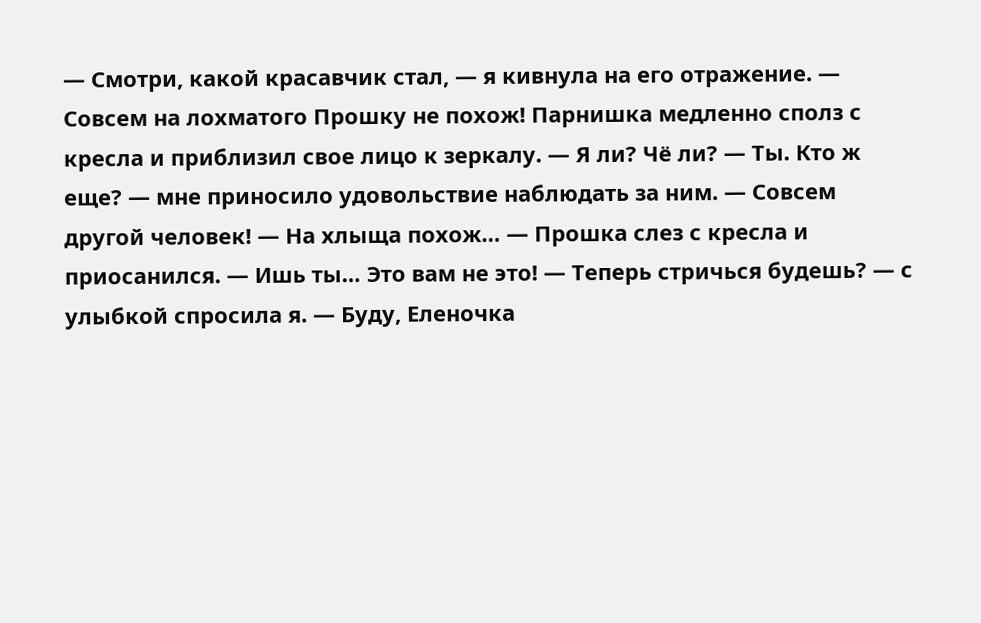— Смотри, какой красавчик стал, — я кивнула на его отражение. — Совсем на лохматого Прошку не похож! Парнишка медленно сполз с кресла и приблизил свое лицо к зеркалу. — Я ли? Чё ли? — Ты. Кто ж еще? — мне приносило удовольствие наблюдать за ним. — Совсем другой человек! — На хлыща похож… — Прошка слез с кресла и приосанился. — Ишь ты… Это вам не это! — Теперь стричься будешь? — с улыбкой спросила я. — Буду, Еленочка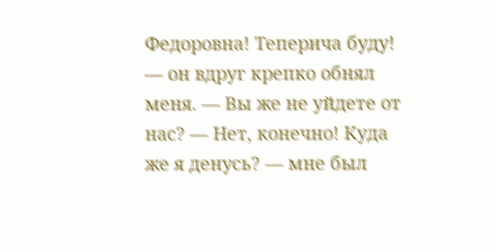Федоровна! Теперича буду! — он вдруг крепко обнял меня. — Вы же не уйдете от нас? — Нет, конечно! Куда же я денусь? — мне был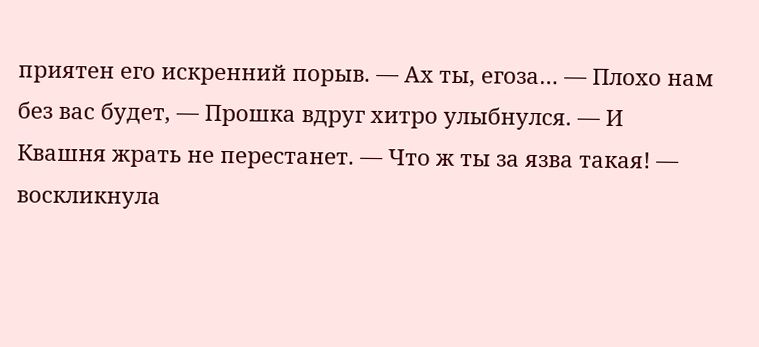приятен его искренний порыв. — Ах ты, егоза… — Плохо нам без вас будет, — Прошка вдруг хитро улыбнулся. — И Квашня жрать не перестанет. — Что ж ты за язва такая! — воскликнула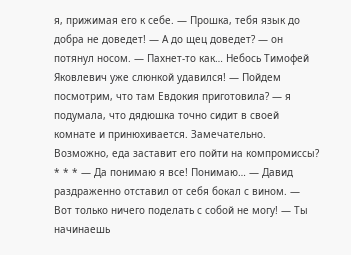я, прижимая его к себе. — Прошка, тебя язык до добра не доведет! — А до щец доведет? — он потянул носом. — Пахнет-то как… Небось Тимофей Яковлевич уже слюнкой удавился! — Пойдем посмотрим, что там Евдокия приготовила? — я подумала, что дядюшка точно сидит в своей комнате и принюхивается. Замечательно. Возможно, еда заставит его пойти на компромиссы? * * * — Да понимаю я все! Понимаю… — Давид раздраженно отставил от себя бокал с вином. — Вот только ничего поделать с собой не могу! — Ты начинаешь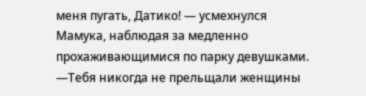меня пугать, Датико! — усмехнулся Мамука, наблюдая за медленно прохаживающимися по парку девушками. —Тебя никогда не прельщали женщины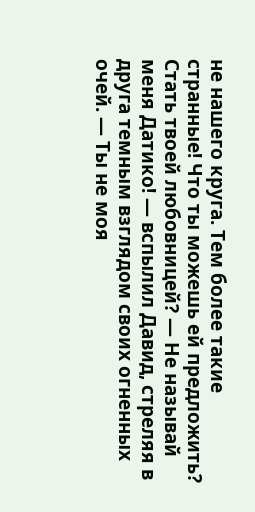не нашего круга. Тем более такие странные! Что ты можешь ей предложить? Стать твоей любовницей? — Не называй меня Датико! — вспылил Давид, стреляя в друга темным взглядом своих огненных очей. — Ты не моя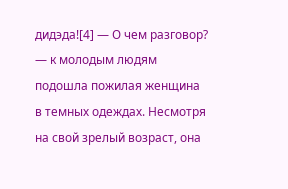дидэда![4] — О чем разговор? — к молодым людям подошла пожилая женщина в темных одеждах. Несмотря на свой зрелый возраст, она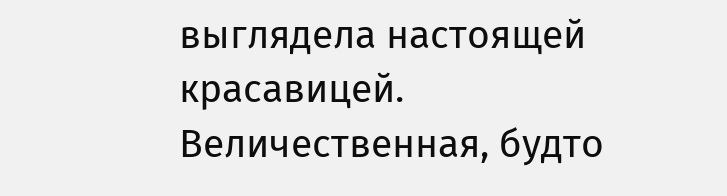выглядела настоящей красавицей. Величественная, будто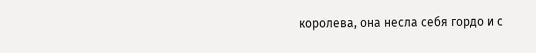королева, она несла себя гордо и с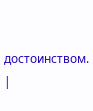достоинством. |